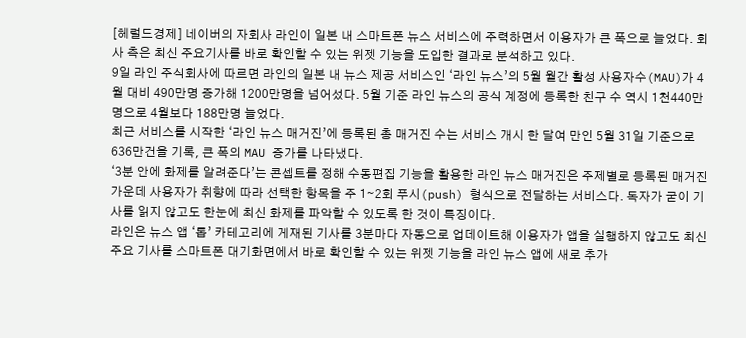[헤럴드경제] 네이버의 자회사 라인이 일본 내 스마트폰 뉴스 서비스에 주력하면서 이용자가 큰 폭으로 늘었다. 회사 측은 최신 주요기사를 바로 확인할 수 있는 위젯 기능을 도입한 결과로 분석하고 있다.
9일 라인 주식회사에 따르면 라인의 일본 내 뉴스 제공 서비스인 ‘라인 뉴스’의 5월 월간 활성 사용자수(MAU)가 4월 대비 490만명 증가해 1200만명을 넘어섰다. 5월 기준 라인 뉴스의 공식 계정에 등록한 친구 수 역시 1천440만명으로 4월보다 188만명 늘었다.
최근 서비스를 시작한 ‘라인 뉴스 매거진’에 등록된 총 매거진 수는 서비스 개시 한 달여 만인 5월 31일 기준으로 636만건을 기록, 큰 폭의 MAU 증가를 나타냈다.
‘3분 안에 화제를 알려준다’는 콘셉트를 정해 수동편집 기능을 활용한 라인 뉴스 매거진은 주제별로 등록된 매거진 가운데 사용자가 취향에 따라 선택한 항목을 주 1∼2회 푸시(push) 형식으로 전달하는 서비스다. 독자가 굳이 기사를 읽지 않고도 한눈에 최신 화제를 파악할 수 있도록 한 것이 특징이다.
라인은 뉴스 앱 ‘톱’ 카테고리에 게재된 기사를 3분마다 자동으로 업데이트해 이용자가 앱을 실행하지 않고도 최신 주요 기사를 스마트폰 대기화면에서 바로 확인할 수 있는 위젯 기능을 라인 뉴스 앱에 새로 추가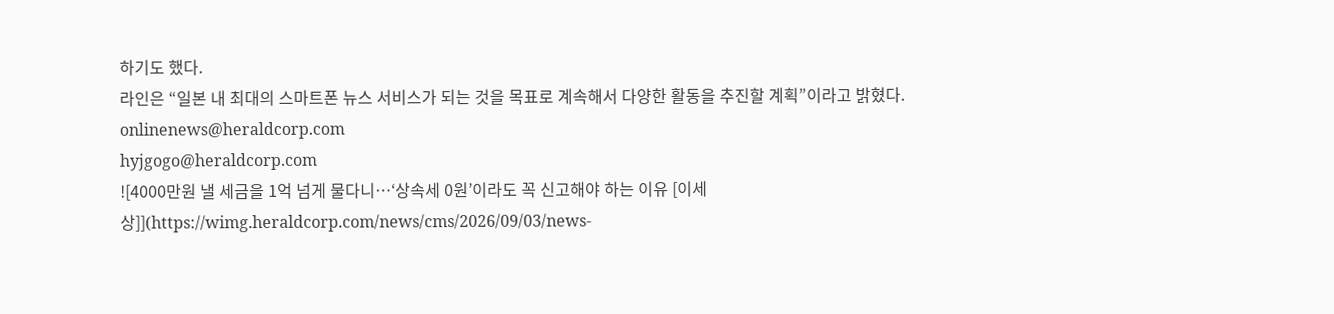하기도 했다.
라인은 “일본 내 최대의 스마트폰 뉴스 서비스가 되는 것을 목표로 계속해서 다양한 활동을 추진할 계획”이라고 밝혔다.
onlinenews@heraldcorp.com
hyjgogo@heraldcorp.com
![4000만원 낼 세금을 1억 넘게 물다니…‘상속세 0원’이라도 꼭 신고해야 하는 이유 [이세상]](https://wimg.heraldcorp.com/news/cms/2026/09/03/news-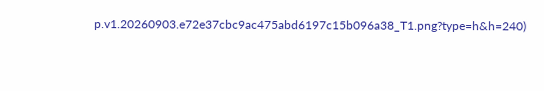p.v1.20260903.e72e37cbc9ac475abd6197c15b096a38_T1.png?type=h&h=240)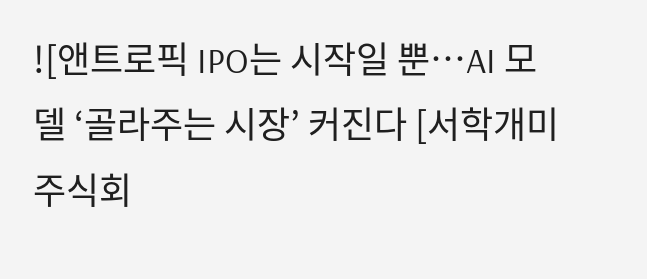![앤트로픽 IPO는 시작일 뿐…AI 모델 ‘골라주는 시장’ 커진다 [서학개미 주식회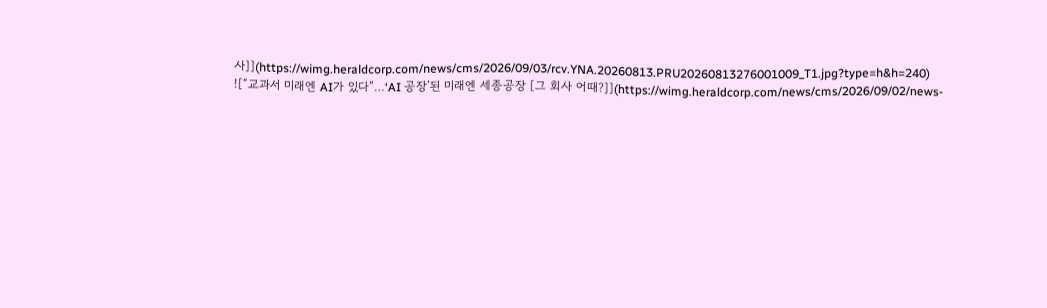사]](https://wimg.heraldcorp.com/news/cms/2026/09/03/rcv.YNA.20260813.PRU20260813276001009_T1.jpg?type=h&h=240)
![“교과서 미래엔 AI가 있다”…‘AI 공장’된 미래엔 세종공장 [그 회사 어때?]](https://wimg.heraldcorp.com/news/cms/2026/09/02/news-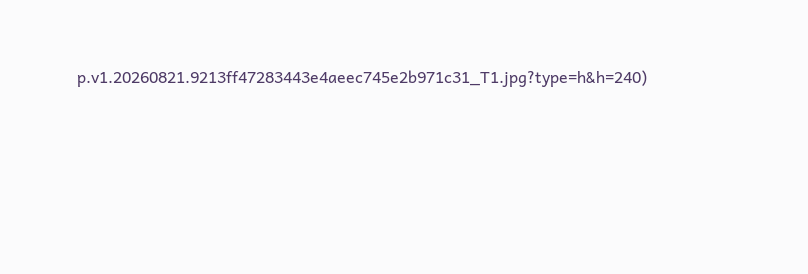p.v1.20260821.9213ff47283443e4aeec745e2b971c31_T1.jpg?type=h&h=240)